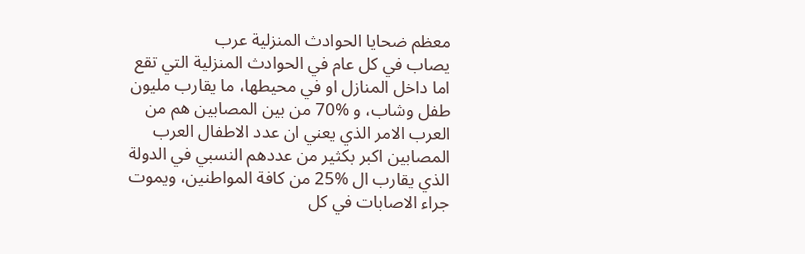معظم ضحايا الحوادث المنزلية عرب
يصاب في كل عام في الحوادث المنزلية التي تقع اما داخل المنازل او في محيطها، ما يقارب مليون طفل وشاب، و %70 من بين المصابين هم من العرب الامر الذي يعني ان عدد الاطفال العرب المصابين اكبر بكثير من عددهم النسبي في الدولة الذي يقارب ال %25 من كافة المواطنين، ويموت جراء الاصابات في كل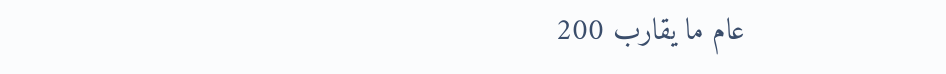عام ما يقارب 200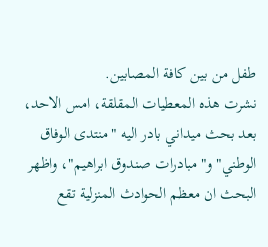طفل من بين كافة المصابين.
نشرت هذه المعطيات المقلقة، امس الاحد، بعد بحث ميداني بادر اليه "منتدى الوفاق الوطني" و"مبادرات صندوق ابراهيم"، واظهر البحث ان معظم الحوادث المنزلية تقع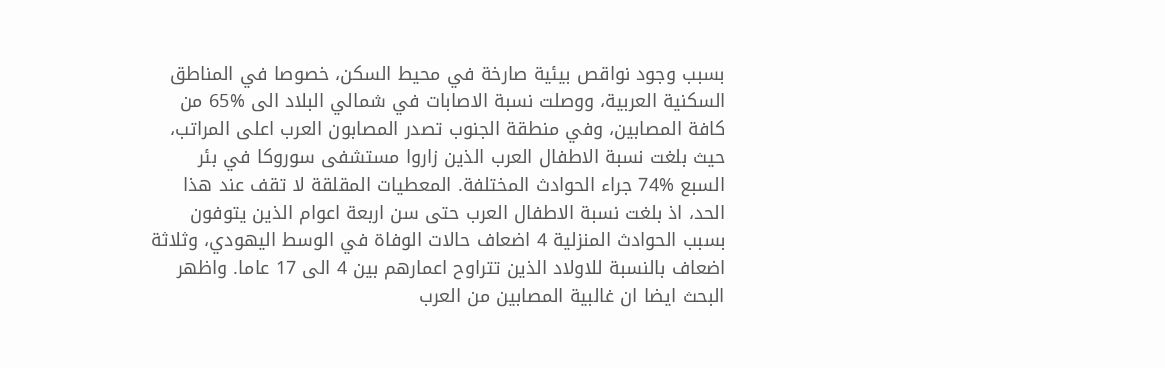بسبب وجود نواقص بيئية صارخة في محيط السكن، خصوصا في المناطق السكنية العربية، ووصلت نسبة الاصابات في شمالي البلاد الى %65 من كافة المصابين، وفي منطقة الجنوب تصدر المصابون العرب اعلى المراتب، حيث بلغت نسبة الاطفال العرب الذين زاروا مستشفى سوروكا في بئر السبع %74 جراء الحوادث المختلفة. المعطيات المقلقة لا تقف عند هذا الحد، اذ بلغت نسبة الاطفال العرب حتى سن اربعة اعوام الذين يتوفون بسبب الحوادث المنزلية 4 اضعاف حالات الوفاة في الوسط اليهودي، وثلاثة اضعاف بالنسبة للاولاد الذين تتراوح اعمارهم بين 4 الى 17 عاما. واظهر البحث ايضا ان غالبية المصابين من العرب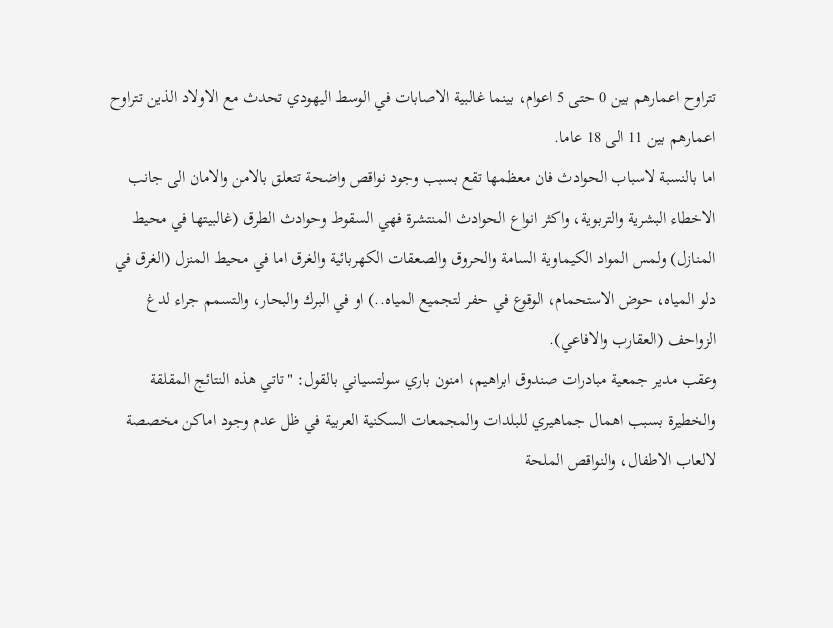تتراوح اعمارهم بين 0 حتى 5 اعوام، بينما غالبية الاصابات في الوسط اليهودي تحدث مع الاولاد الذين تتراوح اعمارهم بين 11 الى 18 عاما.
اما بالنسبة لاسباب الحوادث فان معظمها تقع بسبب وجود نواقص واضحة تتعلق بالامن والامان الى جانب الاخطاء البشرية والتربوية، واكثر انواع الحوادث المنتشرة فهي السقوط وحوادث الطرق (غالبيتها في محيط المنازل) ولمس المواد الكيماوية السامة والحروق والصعقات الكهربائية والغرق اما في محيط المنزل (الغرق في دلو المياه، حوض الاستحمام، الوقوع في حفر لتجميع المياه..) او في البرك والبحار، والتسمم جراء لدغ الزواحف (العقارب والافاعي).
وعقب مدير جمعية مبادرات صندوق ابراهيم، امنون باري سولتسياني بالقول: "تاتي هذه النتائج المقلقة والخطيرة بسبب اهمال جماهيري للبلدات والمجمعات السكنية العربية في ظل عدم وجود اماكن مخصصة لالعاب الاطفال، والنواقص الملحة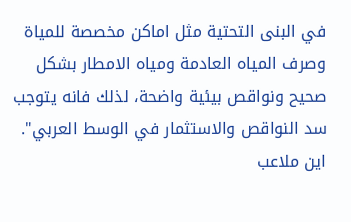في البنى التحتية مثل اماكن مخصصة للمياة وصرف المياه العادمة ومياه الامطار بشكل صحيح ونواقص بيئية واضحة، لذلك فانه يتوجب سد النواقص والاستثمار في الوسط العربي".
اين ملاعب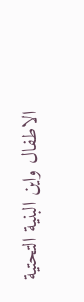الاطفال واين البنية التحتية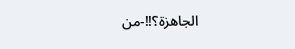الجاهزة؟!!-من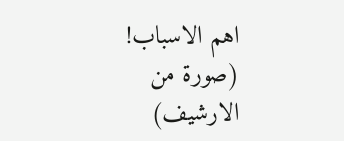اهم الاسباب! (صورة من الارشيف)